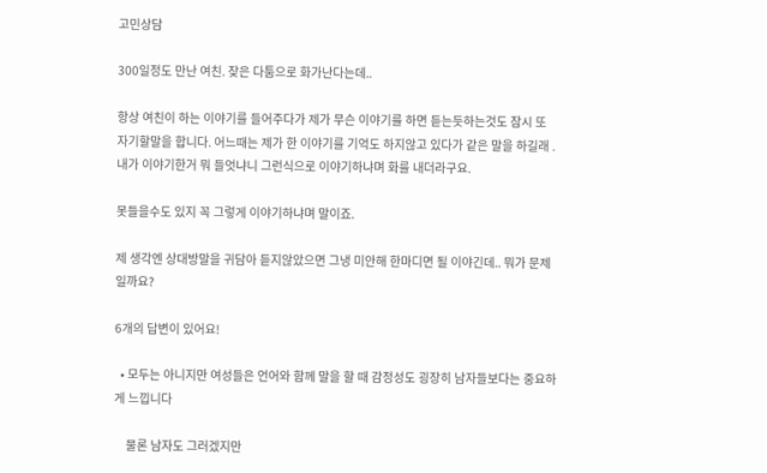고민상담

300일정도 만난 여친. 잦은 다툼으로 화가난다는데..

항상 여친이 하는 이야기를 들어주다가 제가 무슨 이야기를 하면 듣는듯하는것도 잠시 또 자기할말을 합니다. 어느때는 제가 한 이야기를 기억도 하지않고 있다가 같은 말을 하길래 . 내가 이야기한거 뭐 들엇냐니 그런식으로 이야기하냐며 화를 내더라구요.

못들을수도 있지 꼭 그렇게 이야기하냐며 말이죠.

제 생각엔 상대방말을 귀담아 듣지않았으면 그냉 미안해 한마디면 될 이야긴데.. 뭐가 문제일까요?

6개의 답변이 있어요!

  • 모두는 아니지만 여성들은 언어와 함께 말을 할 때 감정성도 굉장히 남자들보다는 중요하게 느낍니다

    물론 남자도 그러겠지만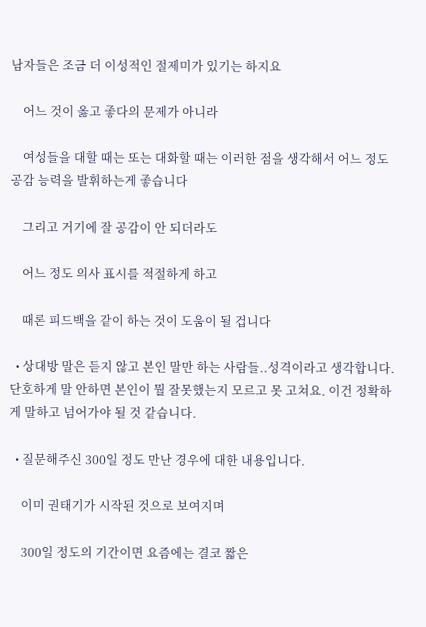남자들은 조금 더 이성적인 절제미가 있기는 하지요

    어느 것이 옳고 좋다의 문제가 아니라

    여성들을 대할 때는 또는 대화할 때는 이러한 점을 생각해서 어느 정도 공감 능력을 발휘하는게 좋습니다

    그리고 거기에 잘 공감이 안 되더라도

    어느 정도 의사 표시를 적절하게 하고

    때론 피드백을 같이 하는 것이 도움이 될 겁니다

  • 상대방 말은 듣지 않고 본인 말만 하는 사람들..성격이라고 생각합니다. 단호하게 말 안하면 본인이 뭘 잘못했는지 모르고 못 고쳐요. 이건 정확하게 말하고 넘어가야 될 것 같습니다.

  • 질문해주신 300일 정도 만난 경우에 대한 내용입니다.

    이미 권태기가 시작된 것으로 보여지며

    300일 정도의 기간이면 요즘에는 결코 짧은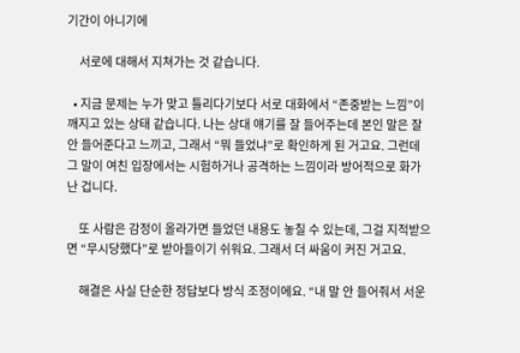기간이 아니기에

    서로에 대해서 지쳐가는 것 같습니다.

  • 지금 문제는 누가 맞고 틀리다기보다 서로 대화에서 “존중받는 느낌”이 깨지고 있는 상태 같습니다. 나는 상대 얘기를 잘 들어주는데 본인 말은 잘 안 들어준다고 느끼고, 그래서 “뭐 들었냐”로 확인하게 된 거고요. 그런데 그 말이 여친 입장에서는 시험하거나 공격하는 느낌이라 방어적으로 화가 난 겁니다.

    또 사람은 감정이 올라가면 들었던 내용도 놓칠 수 있는데, 그걸 지적받으면 “무시당했다”로 받아들이기 쉬워요. 그래서 더 싸움이 커진 거고요.

    해결은 사실 단순한 정답보다 방식 조정이에요. “내 말 안 들어줘서 서운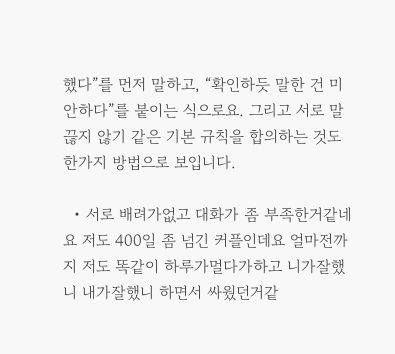했다”를 먼저 말하고, “확인하듯 말한 건 미안하다”를 붙이는 식으로요. 그리고 서로 말 끊지 않기 같은 기본 규칙을 합의하는 것도 한가지 방법으로 보입니다.

  • 서로 배려가없고 대화가 좀 부족한거같네요 저도 400일 좀 넘긴 커플인데요 얼마전까지 저도 똑같이 하루가멀다가하고 니가잘했니 내가잘했니 하면서 싸웠던거같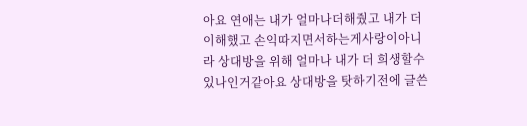아요 연애는 내가 얼마나더해줬고 내가 더 이해했고 손익따지면서하는게사랑이아니라 상대방을 위해 얼마나 내가 더 희생할수있나인거같아요 상대방을 탓하기전에 글쓴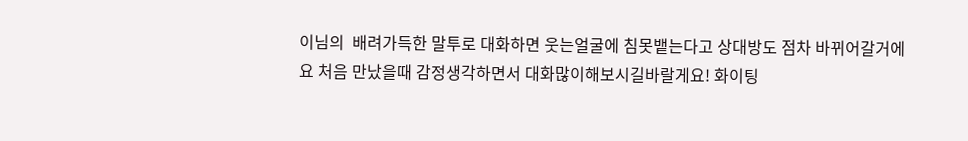이님의  배려가득한 말투로 대화하면 웃는얼굴에 침못뱉는다고 상대방도 점차 바뀌어갈거에요 처음 만났을때 감정생각하면서 대화많이해보시길바랄게요! 화이팅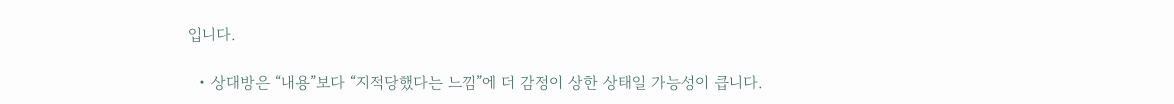입니다.

  • 상대방은 “내용”보다 “지적당했다는 느낌”에 더 감정이 상한 상태일 가능성이 큽니다.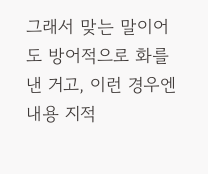그래서 맞는 말이어도 방어적으로 화를 낸 거고, 이런 경우엔 내용 지적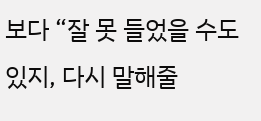보다 “잘 못 들었을 수도 있지, 다시 말해줄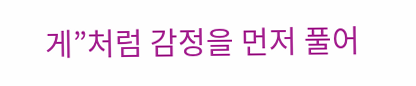게”처럼 감정을 먼저 풀어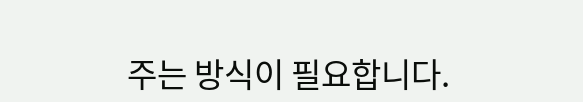주는 방식이 필요합니다.